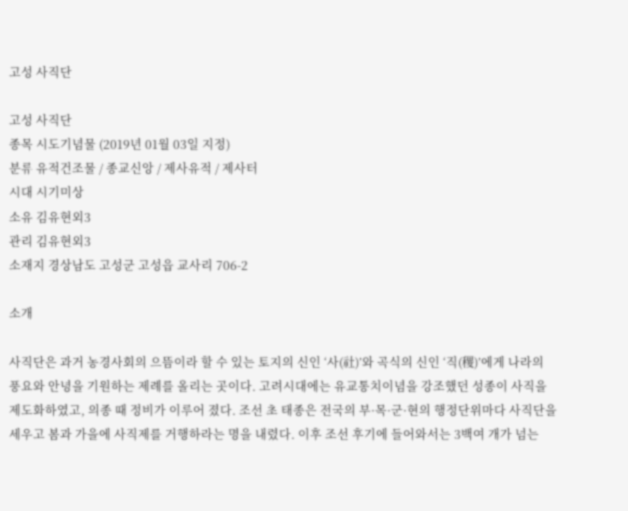고성 사직단

고성 사직단
종목 시도기념물 (2019년 01월 03일 지정)
분류 유적건조물 / 종교신앙 / 제사유적 / 제사터
시대 시기미상
소유 김유현외3
관리 김유현외3
소재지 경상남도 고성군 고성읍 교사리 706-2

소개

사직단은 과거 농경사회의 으뜸이라 할 수 있는 토지의 신인 ‘사(社)’와 곡식의 신인 ‘직(稷)’에게 나라의 풍요와 안녕을 기원하는 제례를 올리는 곳이다. 고려시대에는 유교통치이념을 강조했던 성종이 사직을 제도화하였고, 의종 때 정비가 이루어 졌다. 조선 초 태종은 전국의 부·목·군·현의 행정단위마다 사직단을 세우고 봄과 가을에 사직제를 거행하라는 명을 내렸다. 이후 조선 후기에 들어와서는 3백여 개가 넘는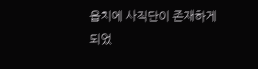읍치에 사직단이 존재하게 되었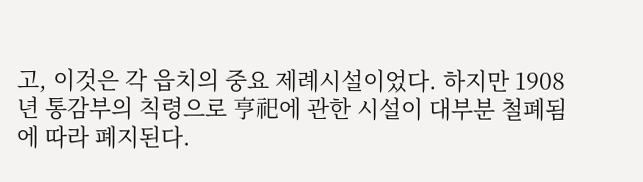고, 이것은 각 읍치의 중요 제례시설이었다. 하지만 1908년 통감부의 칙령으로 亨祀에 관한 시설이 대부분 철폐됨에 따라 폐지된다.